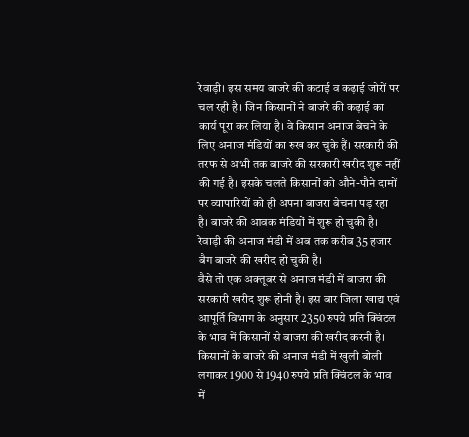रेवाड़ी। इस समय बाजरे की कटाई व कढ़ाई जोरों पर चल रही है। जिन किसानों ने बाजरे की कढ़ाई का कार्य पूरा कर लिया है। वे किसान अनाज बेचने के लिए अनाज मंडियों का रुख कर चुके हैं। सरकारी की तरफ से अभी तक बाजरे की सरकारी खरीद शुरू नहीं की गई है। इसके चलते किसानों को औने-पौने दामों पर व्यापारियों को ही अपना बाजरा बेचना पड़ रहा है। बाजरे की आवक मंडियों में शुरू हो चुकी है। रेवाड़ी की अनाज मंडी में अब तक करीब 35 हजार बैग बाजरे की खरीद हो चुकी है।
वैसे तो एक अक्तूबर से अनाज मंडी में बाजरा की सरकारी खरीद शुरू होनी है। इस बार जिला खाद्य एवं आपूर्ति विभाग के अनुसार 2350 रुपये प्रति क्विंटल के भाव में किसानों से बाजरा की खरीद करनी है। किसानों के बाजरे की अनाज मंडी में खुली बोली लगाकर 1900 से 1940 रुपये प्रति क्विंटल के भाव में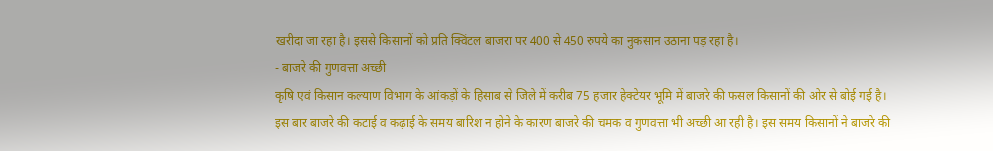खरीदा जा रहा है। इससे किसानों को प्रति क्विंटल बाजरा पर 400 से 450 रुपये का नुकसान उठाना पड़ रहा है।
- बाजरे की गुणवत्ता अच्छी
कृषि एवं किसान कल्याण विभाग के आंकड़ों के हिसाब से जिले में करीब 75 हजार हेक्टेयर भूमि में बाजरे की फसल किसानों की ओर से बोई गई है। इस बार बाजरे की कटाई व कढ़ाई के समय बारिश न होने के कारण बाजरे की चमक व गुणवत्ता भी अच्छी आ रही है। इस समय किसानों ने बाजरे की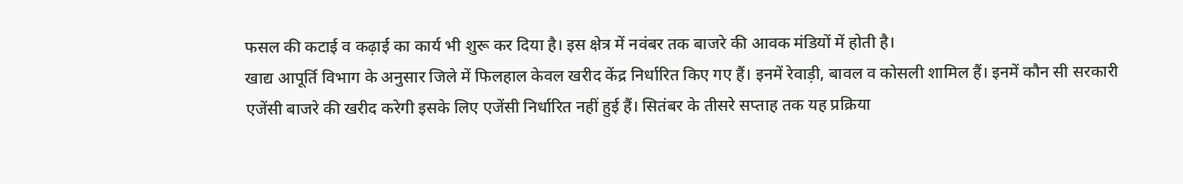फसल की कटाई व कढ़ाई का कार्य भी शुरू कर दिया है। इस क्षेत्र में नवंबर तक बाजरे की आवक मंडियों में होती है।
खाद्य आपूर्ति विभाग के अनुसार जिले में फिलहाल केवल खरीद केंद्र निर्धारित किए गए हैं। इनमें रेवाड़ी, बावल व कोसली शामिल हैं। इनमें कौन सी सरकारी एजेंसी बाजरे की खरीद करेगी इसके लिए एजेंसी निर्धारित नहीं हुई हैं। सितंबर के तीसरे सप्ताह तक यह प्रक्रिया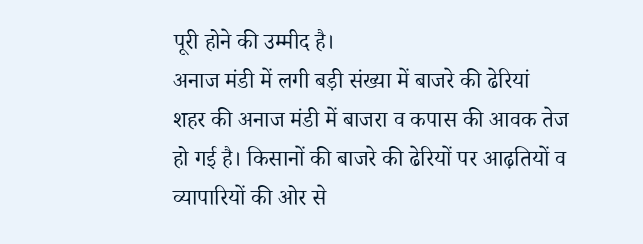पूरी होने की उम्मीद है।
अनाज मंडी में लगी बड़ी संख्या में बाजरे की ढेरियां
शहर की अनाज मंडी में बाजरा व कपास की आवक तेज हो गई है। किसानों की बाजरे की ढेरियों पर आढ़तियों व व्यापारियों की ओर से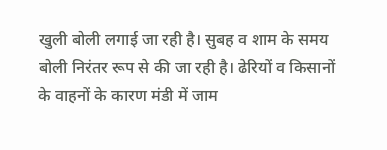खुली बोली लगाई जा रही है। सुबह व शाम के समय बोली निरंतर रूप से की जा रही है। ढेरियों व किसानों के वाहनों के कारण मंडी में जाम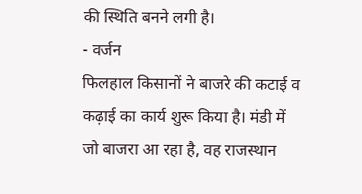की स्थिति बनने लगी है।
- वर्जन
फिलहाल किसानों ने बाजरे की कटाई व कढ़ाई का कार्य शुरू किया है। मंडी में जो बाजरा आ रहा है, वह राजस्थान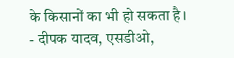के किसानों का भी हो सकता है।
- दीपक यादव, एसडीओ,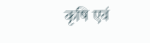कृषि एवं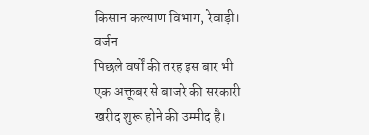किसान कल्याण विभाग, रेवाड़ी।
वर्जन
पिछले वर्षों की तरह इस बार भी एक अक्तूबर से बाजरे की सरकारी खरीद शुरू होने की उम्मीद है।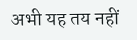अभी यह तय नहीं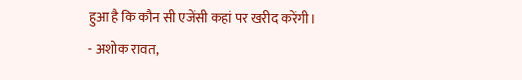हुआ है कि कौन सी एजेंसी कहां पर खरीद करेंगी।
- अशोक रावत,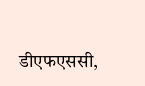डीएफएससी,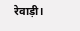रेवाड़ी।